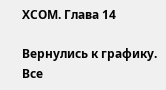ХСОМ. Глава 14

Вернулись к графику. Все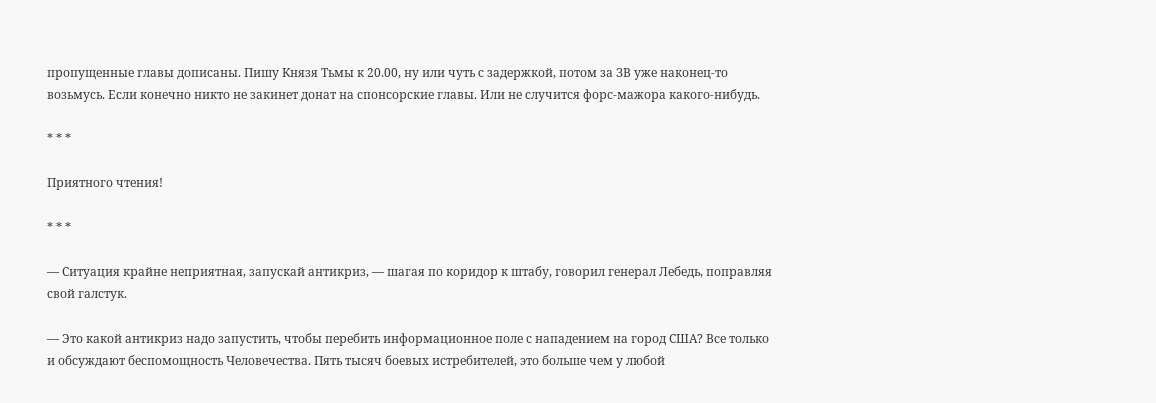пропущенные главы дописаны. Пишу Князя Тьмы к 20.00, ну или чуть с задержкой, потом за ЗВ уже наконец-то возьмусь. Если конечно никто не закинет донат на спонсорские главы. Или не случится форс-мажора какого-нибудь.

* * *

Приятного чтения!

* * *

— Ситуация крайне неприятная, запускай антикриз, — шагая по коридор к штабу, говорил генерал Лебедь, поправляя свой галстук.

— Это какой антикриз надо запустить, чтобы перебить информационное поле с нападением на город США? Все только и обсуждают беспомощность Человечества. Пять тысяч боевых истребителей, это больше чем у любой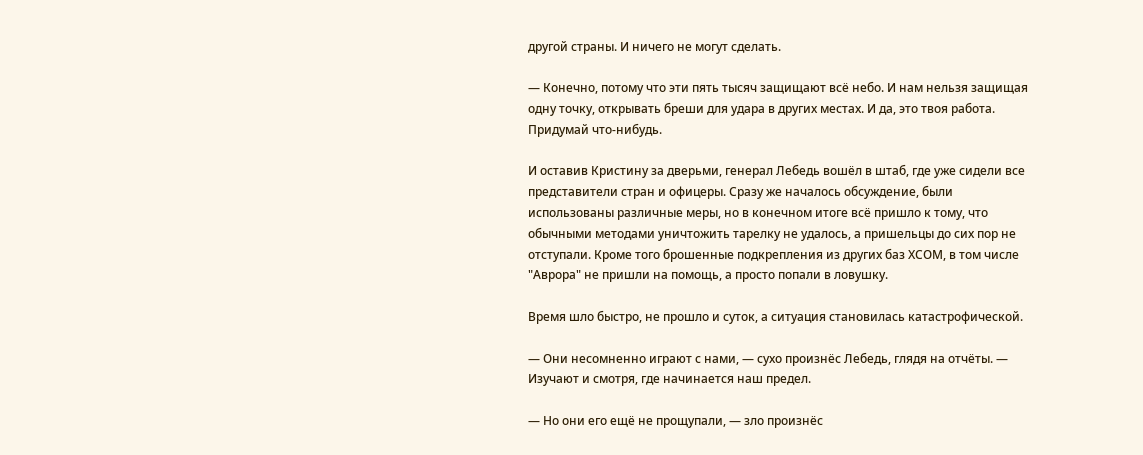другой страны. И ничего не могут сделать.

— Конечно, потому что эти пять тысяч защищают всё небо. И нам нельзя защищая одну точку, открывать бреши для удара в других местах. И да, это твоя работа. Придумай что-нибудь.

И оставив Кристину за дверьми, генерал Лебедь вошёл в штаб, где уже сидели все представители стран и офицеры. Сразу же началось обсуждение, были использованы различные меры, но в конечном итоге всё пришло к тому, что обычными методами уничтожить тарелку не удалось, а пришельцы до сих пор не отступали. Кроме того брошенные подкрепления из других баз ХСОМ, в том числе "Аврора" не пришли на помощь, а просто попали в ловушку.

Время шло быстро, не прошло и суток, а ситуация становилась катастрофической.

— Они несомненно играют с нами, — сухо произнёс Лебедь, глядя на отчёты. — Изучают и смотря, где начинается наш предел.

— Но они его ещё не прощупали, — зло произнёс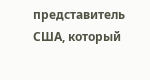представитель США, который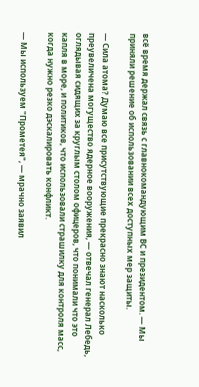всё время держал связь с главнокомандующим ВС и президентом. — Мы приняли решение об использовании всех доступных мер защиты.

— Сила атома? Думаю все присутствующие прекрасно знают насколько преувеличена могущество ядерное вооружения, — отвечал генерал Лебедь, оглядывая сидящих за круглым столом офицеров, что понимали что это капля в море, и политиков, что использовали страшилку для контроля масс, когда нужно резко дэскалировать конфликт.

— Мы используем "Прометея", — мрачно заявил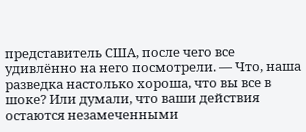представитель США, после чего все удивлённо на него посмотрели. — Что, наша разведка настолько хороша, что вы все в шоке? Или думали, что ваши действия остаются незамеченными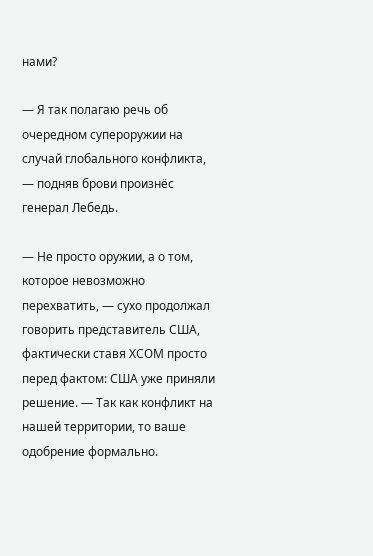нами?

— Я так полагаю речь об очередном супероружии на случай глобального конфликта, — подняв брови произнёс генерал Лебедь.

— Не просто оружии, а о том, которое невозможно перехватить, — сухо продолжал говорить представитель США, фактически ставя ХСОМ просто перед фактом: США уже приняли решение. — Так как конфликт на нашей территории, то ваше одобрение формально.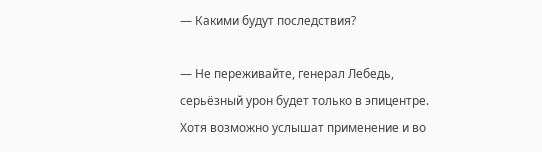— Какими будут последствия?

— Не переживайте, генерал Лебедь, серьёзный урон будет только в эпицентре. Хотя возможно услышат применение и во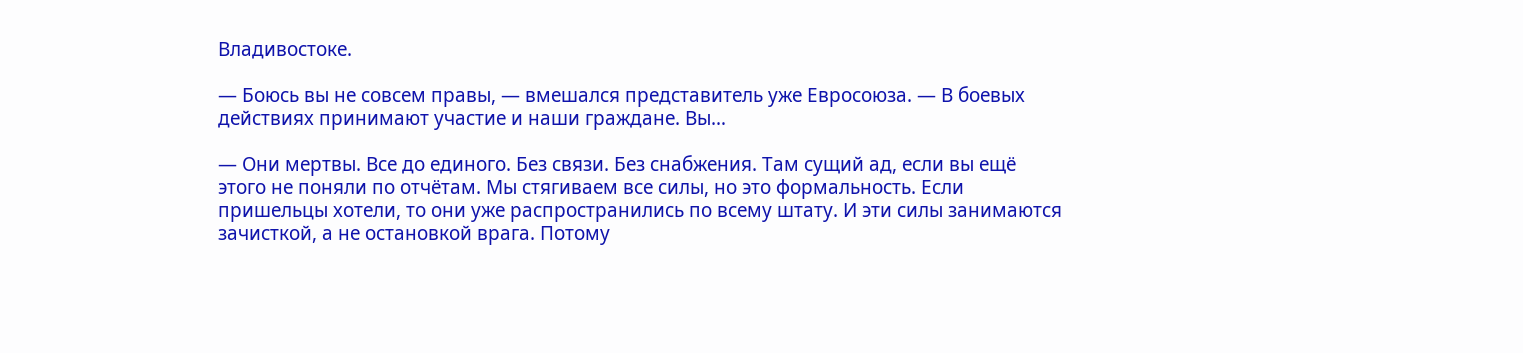Владивостоке.

— Боюсь вы не совсем правы, — вмешался представитель уже Евросоюза. — В боевых действиях принимают участие и наши граждане. Вы…

— Они мертвы. Все до единого. Без связи. Без снабжения. Там сущий ад, если вы ещё этого не поняли по отчётам. Мы стягиваем все силы, но это формальность. Если пришельцы хотели, то они уже распространились по всему штату. И эти силы занимаются зачисткой, а не остановкой врага. Потому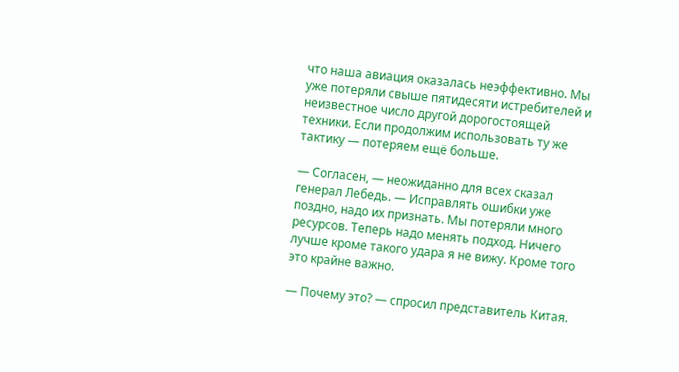что наша авиация оказалась неэффективно. Мы уже потеряли свыше пятидесяти истребителей и неизвестное число другой дорогостоящей техники. Если продолжим использовать ту же тактику — потеряем ещё больше.

— Согласен, — неожиданно для всех сказал генерал Лебедь. — Исправлять ошибки уже поздно, надо их признать. Мы потеряли много ресурсов. Теперь надо менять подход. Ничего лучше кроме такого удара я не вижу. Кроме того это крайне важно.

— Почему это? — спросил представитель Китая.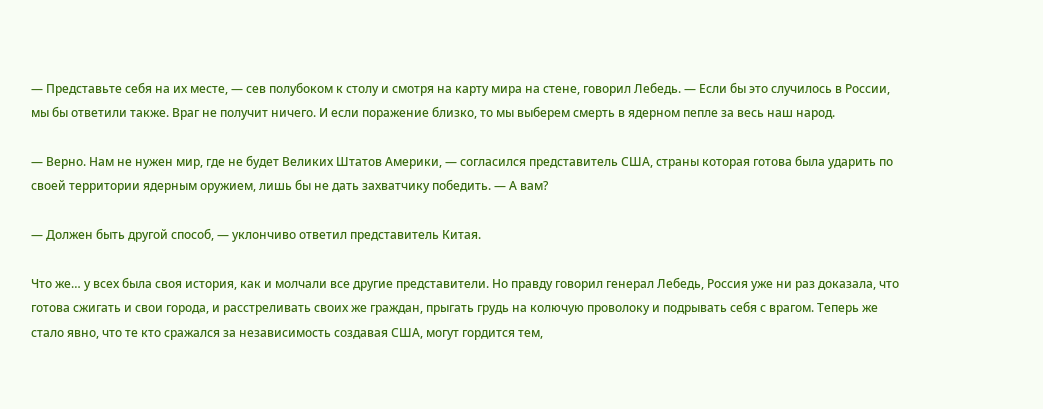— Представьте себя на их месте, — сев полубоком к столу и смотря на карту мира на стене, говорил Лебедь. — Если бы это случилось в России, мы бы ответили также. Враг не получит ничего. И если поражение близко, то мы выберем смерть в ядерном пепле за весь наш народ.

— Верно. Нам не нужен мир, где не будет Великих Штатов Америки, — согласился представитель США, страны которая готова была ударить по своей территории ядерным оружием, лишь бы не дать захватчику победить. — А вам?

— Должен быть другой способ, — уклончиво ответил представитель Китая.

Что же… у всех была своя история, как и молчали все другие представители. Но правду говорил генерал Лебедь, Россия уже ни раз доказала, что готова сжигать и свои города, и расстреливать своих же граждан, прыгать грудь на колючую проволоку и подрывать себя с врагом. Теперь же стало явно, что те кто сражался за независимость создавая США, могут гордится тем,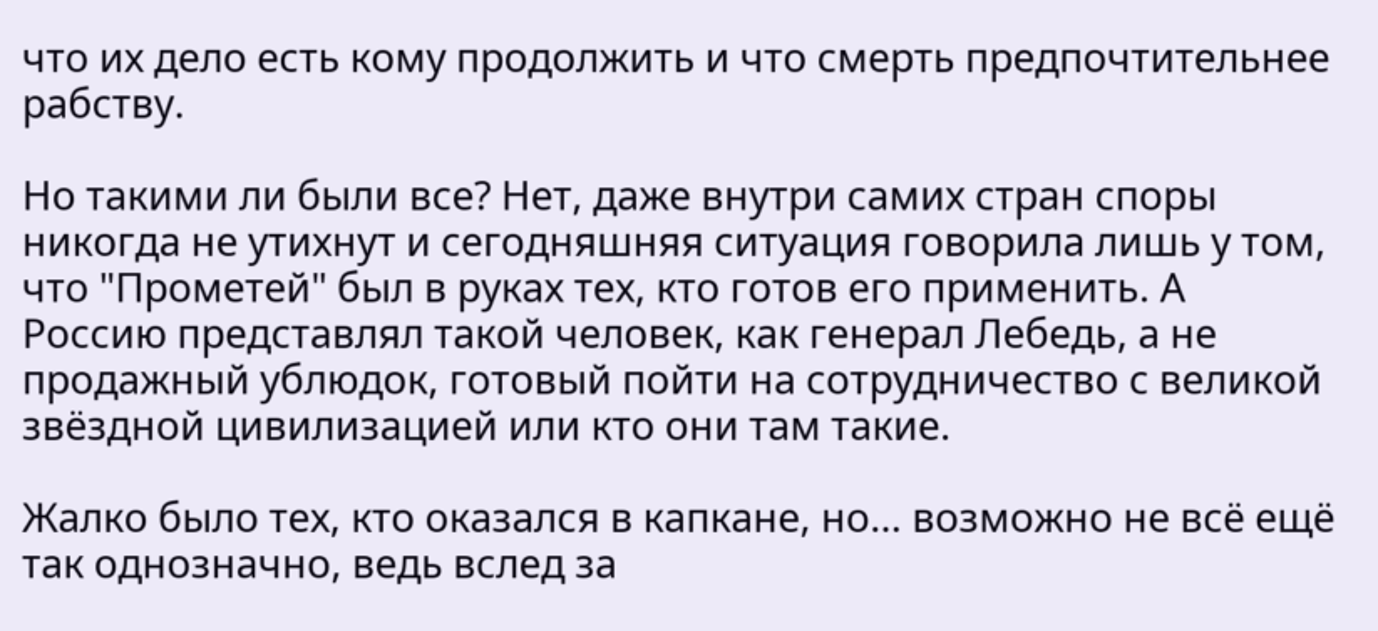что их дело есть кому продолжить и что смерть предпочтительнее рабству.

Но такими ли были все? Нет, даже внутри самих стран споры никогда не утихнут и сегодняшняя ситуация говорила лишь у том, что "Прометей" был в руках тех, кто готов его применить. А Россию представлял такой человек, как генерал Лебедь, а не продажный ублюдок, готовый пойти на сотрудничество с великой звёздной цивилизацией или кто они там такие.

Жалко было тех, кто оказался в капкане, но… возможно не всё ещё так однозначно, ведь вслед за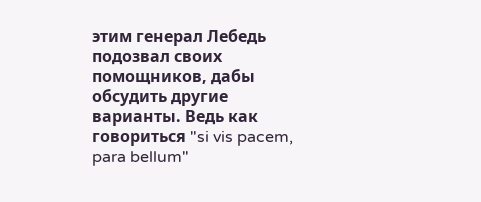этим генерал Лебедь подозвал своих помощников, дабы обсудить другие варианты. Ведь как говориться "si vis pacem, para bellum"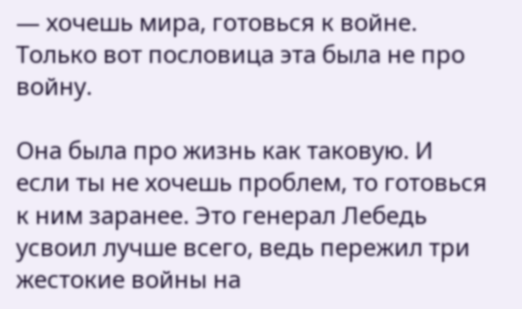— хочешь мира, готовься к войне. Только вот пословица эта была не про войну.

Она была про жизнь как таковую. И если ты не хочешь проблем, то готовься к ним заранее. Это генерал Лебедь усвоил лучше всего, ведь пережил три жестокие войны на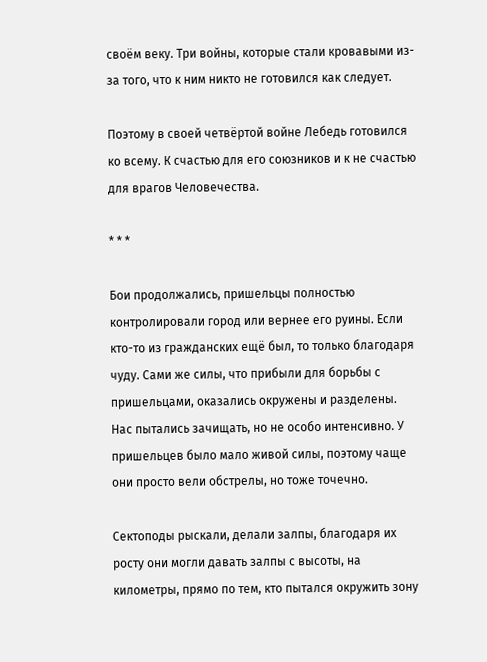своём веку. Три войны, которые стали кровавыми из-за того, что к ним никто не готовился как следует.

Поэтому в своей четвёртой войне Лебедь готовился ко всему. К счастью для его союзников и к не счастью для врагов Человечества.

* * *

Бои продолжались, пришельцы полностью контролировали город или вернее его руины. Если кто-то из гражданских ещё был, то только благодаря чуду. Сами же силы, что прибыли для борьбы с пришельцами, оказались окружены и разделены. Нас пытались зачищать, но не особо интенсивно. У пришельцев было мало живой силы, поэтому чаще они просто вели обстрелы, но тоже точечно.

Сектоподы рыскали, делали залпы, благодаря их росту они могли давать залпы с высоты, на километры, прямо по тем, кто пытался окружить зону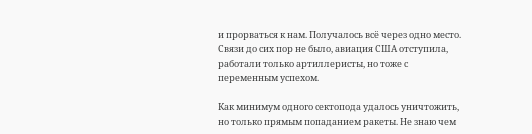и прорваться к нам. Получалось всё через одно место. Связи до сих пор не было, авиация США отступила, работали только артиллеристы, но тоже с переменным успехом.

Как минимум одного сектопода удалось уничтожить, но только прямым попаданием ракеты. Не знаю чем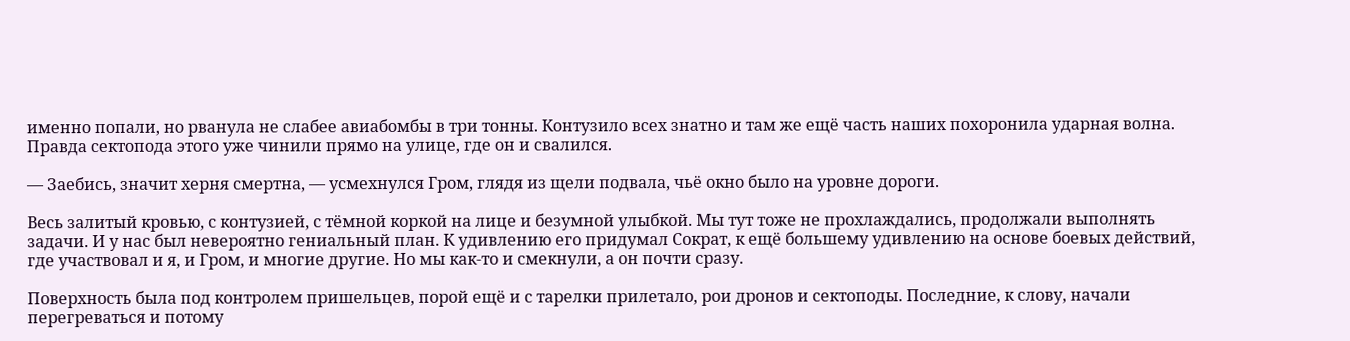именно попали, но рванула не слабее авиабомбы в три тонны. Контузило всех знатно и там же ещё часть наших похоронила ударная волна. Правда сектопода этого уже чинили прямо на улице, где он и свалился.

— Заебись, значит херня смертна, — усмехнулся Гром, глядя из щели подвала, чьё окно было на уровне дороги.

Весь залитый кровью, с контузией, с тёмной коркой на лице и безумной улыбкой. Мы тут тоже не прохлаждались, продолжали выполнять задачи. И у нас был невероятно гениальный план. К удивлению его придумал Сократ, к ещё большему удивлению на основе боевых действий, где участвовал и я, и Гром, и многие другие. Но мы как-то и смекнули, а он почти сразу.

Поверхность была под контролем пришельцев, порой ещё и с тарелки прилетало, рои дронов и сектоподы. Последние, к слову, начали перегреваться и потому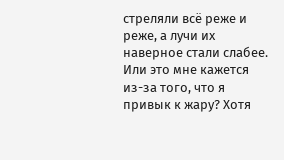стреляли всё реже и реже, а лучи их наверное стали слабее. Или это мне кажется из-за того, что я привык к жару? Хотя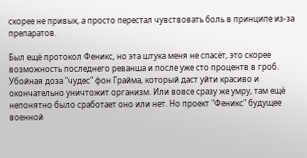скорее не привык, а просто перестал чувствовать боль в принципе из-за препаратов.

Был ещё протокол Феникс, но эта штука меня не спасёт, это скорее возможность последнего реванша и после уже сто процентв в гроб. Убойная доза "чудес" фон Грайма, который даст уйти красиво и окончательно уничтожит организм. Или вовсе сразу же умру, там ещё непонятно было сработает оно или нет. Но проект "Феникс" будущее военной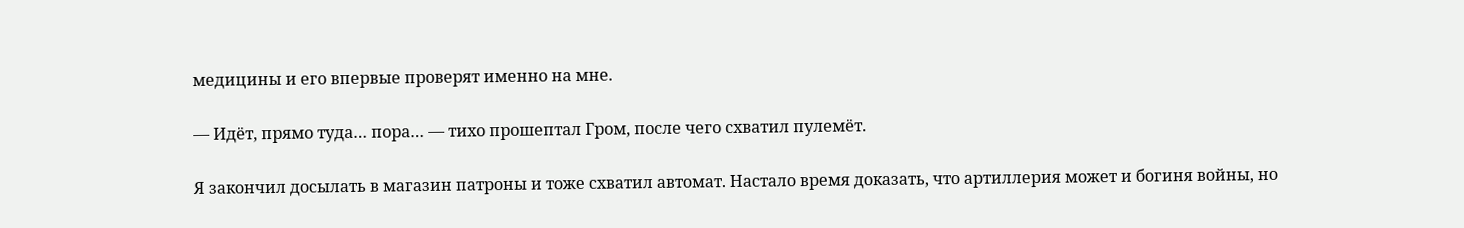медицины и его впервые проверят именно на мне.

— Идёт, прямо туда… пора… — тихо прошептал Гром, после чего схватил пулемёт.

Я закончил досылать в магазин патроны и тоже схватил автомат. Настало время доказать, что артиллерия может и богиня войны, но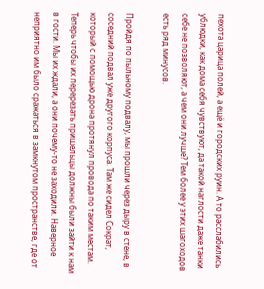пехота царица полей, а ещё и городских руин. А то расслабились ублюдки, как дома себя чувствуют, да такой наглости даже танки себе не позволяют, а чем они лучше? Тем более у этих шагоходов есть ряд минусов.

Пройдя по пыльному подвалу, мы прошли через дыру в стене, в соседний подвал уже другого корпуса. Там же сидел Сократ, который с помощью дрона протянул провода по таким местам. Теперь чтобы их перерезать пришельцы должны были зайти к нам в гости. Мы их ждали, а они почему-то не заходили. Наверное неприятно им было сражаться в замкнутом пространстве, где от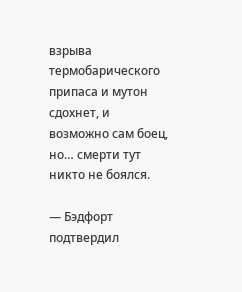взрыва термобарического припаса и мутон сдохнет, и возможно сам боец, но… смерти тут никто не боялся.

— Бэдфорт подтвердил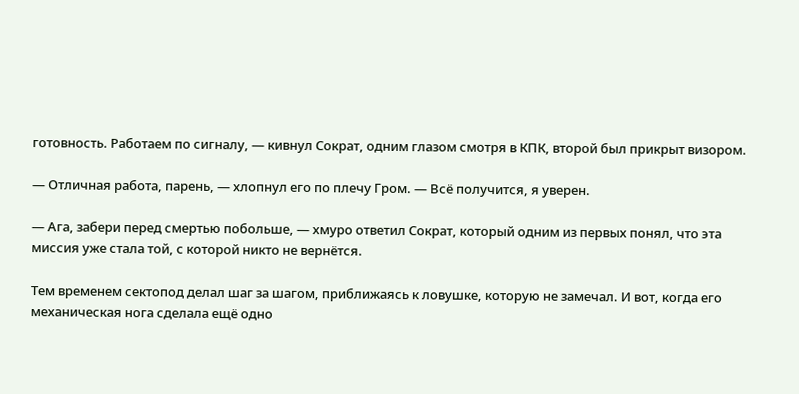готовность. Работаем по сигналу, — кивнул Сократ, одним глазом смотря в КПК, второй был прикрыт визором.

— Отличная работа, парень, — хлопнул его по плечу Гром. — Всё получится, я уверен.

— Ага, забери перед смертью побольше, — хмуро ответил Сократ, который одним из первых понял, что эта миссия уже стала той, с которой никто не вернётся.

Тем временем сектопод делал шаг за шагом, приближаясь к ловушке, которую не замечал. И вот, когда его механическая нога сделала ещё одно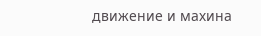движение и махина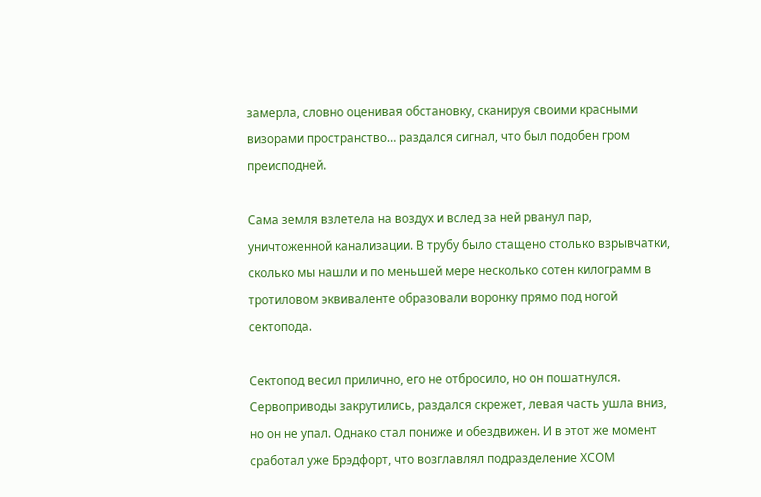замерла, словно оценивая обстановку, сканируя своими красными визорами пространство… раздался сигнал, что был подобен гром преисподней.

Сама земля взлетела на воздух и вслед за ней рванул пар, уничтоженной канализации. В трубу было стащено столько взрывчатки, сколько мы нашли и по меньшей мере несколько сотен килограмм в тротиловом эквиваленте образовали воронку прямо под ногой сектопода.

Сектопод весил прилично, его не отбросило, но он пошатнулся. Сервоприводы закрутились, раздался скрежет, левая часть ушла вниз, но он не упал. Однако стал пониже и обездвижен. И в этот же момент сработал уже Брэдфорт, что возглавлял подразделение ХСОМ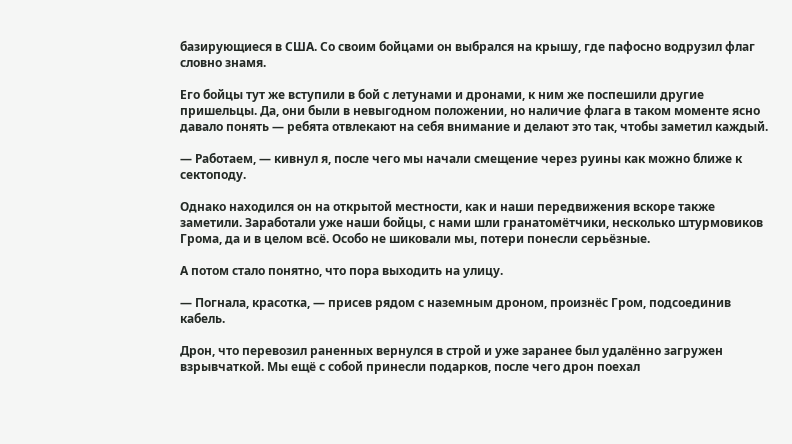базирующиеся в США. Со своим бойцами он выбрался на крышу, где пафосно водрузил флаг словно знамя.

Его бойцы тут же вступили в бой с летунами и дронами, к ним же поспешили другие пришельцы. Да, они были в невыгодном положении, но наличие флага в таком моменте ясно давало понять — ребята отвлекают на себя внимание и делают это так, чтобы заметил каждый.

— Работаем, — кивнул я, после чего мы начали смещение через руины как можно ближе к сектоподу.

Однако находился он на открытой местности, как и наши передвижения вскоре также заметили. Заработали уже наши бойцы, с нами шли гранатомётчики, несколько штурмовиков Грома, да и в целом всё. Особо не шиковали мы, потери понесли серьёзные.

А потом стало понятно, что пора выходить на улицу.

— Погнала, красотка, — присев рядом с наземным дроном, произнёс Гром, подсоединив кабель.

Дрон, что перевозил раненных вернулся в строй и уже заранее был удалённо загружен взрывчаткой. Мы ещё с собой принесли подарков, после чего дрон поехал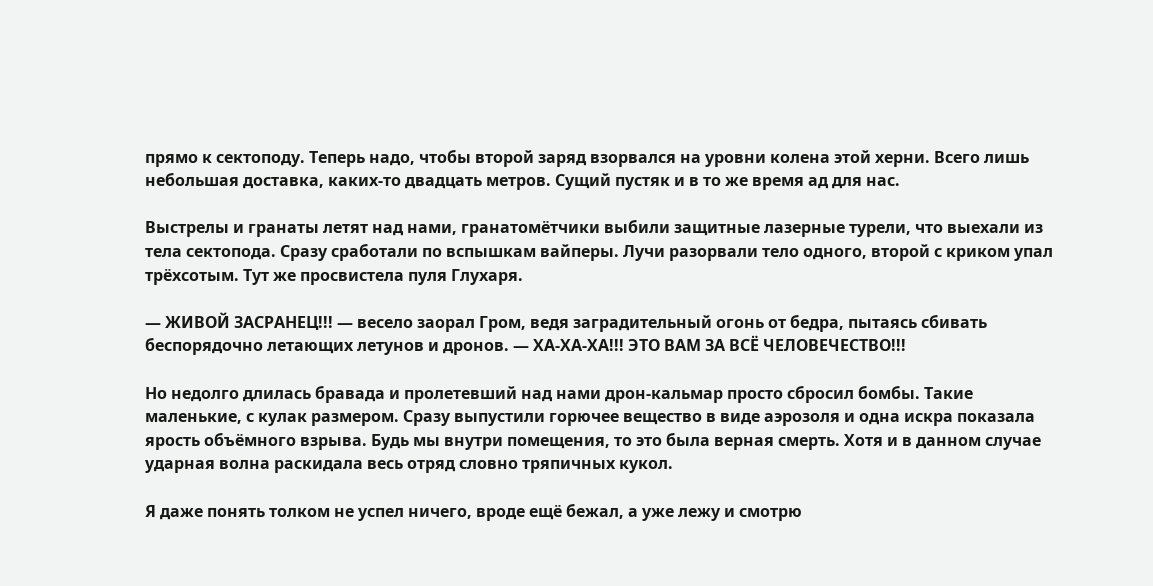прямо к сектоподу. Теперь надо, чтобы второй заряд взорвался на уровни колена этой херни. Всего лишь небольшая доставка, каких-то двадцать метров. Сущий пустяк и в то же время ад для нас.

Выстрелы и гранаты летят над нами, гранатомётчики выбили защитные лазерные турели, что выехали из тела сектопода. Сразу сработали по вспышкам вайперы. Лучи разорвали тело одного, второй с криком упал трёхсотым. Тут же просвистела пуля Глухаря.

— ЖИВОЙ ЗАСРАНЕЦ!!! — весело заорал Гром, ведя заградительный огонь от бедра, пытаясь сбивать беспорядочно летающих летунов и дронов. — ХА-ХА-ХА!!! ЭТО ВАМ ЗА ВСЁ ЧЕЛОВЕЧЕСТВО!!!

Но недолго длилась бравада и пролетевший над нами дрон-кальмар просто сбросил бомбы. Такие маленькие, с кулак размером. Сразу выпустили горючее вещество в виде аэрозоля и одна искра показала ярость объёмного взрыва. Будь мы внутри помещения, то это была верная смерть. Хотя и в данном случае ударная волна раскидала весь отряд словно тряпичных кукол.

Я даже понять толком не успел ничего, вроде ещё бежал, а уже лежу и смотрю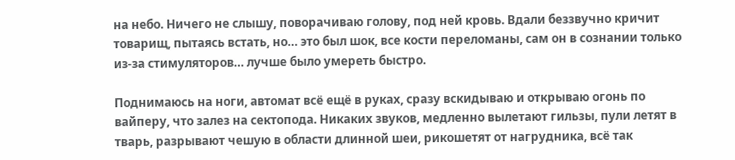на небо. Ничего не слышу, поворачиваю голову, под ней кровь. Вдали беззвучно кричит товарищ, пытаясь встать, но… это был шок, все кости переломаны, сам он в сознании только из-за стимуляторов… лучше было умереть быстро.

Поднимаюсь на ноги, автомат всё ещё в руках, сразу вскидываю и открываю огонь по вайперу, что залез на сектопода. Никаких звуков, медленно вылетают гильзы, пули летят в тварь, разрывают чешую в области длинной шеи, рикошетят от нагрудника, всё так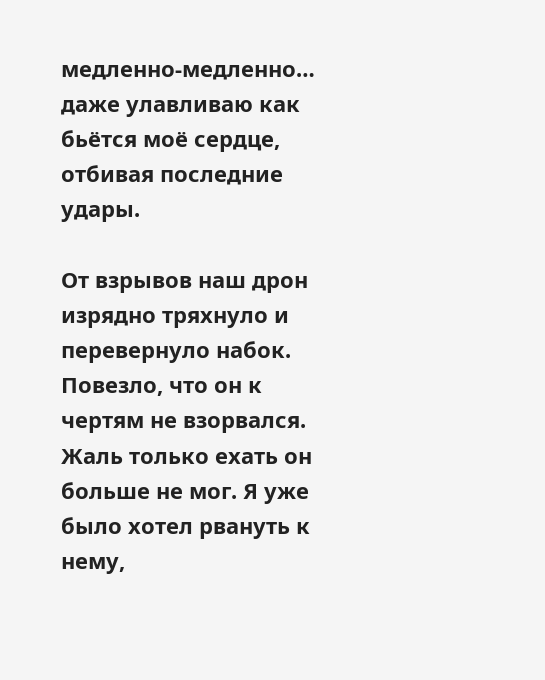медленно-медленно… даже улавливаю как бьётся моё сердце, отбивая последние удары.

От взрывов наш дрон изрядно тряхнуло и перевернуло набок. Повезло, что он к чертям не взорвался. Жаль только ехать он больше не мог. Я уже было хотел рвануть к нему,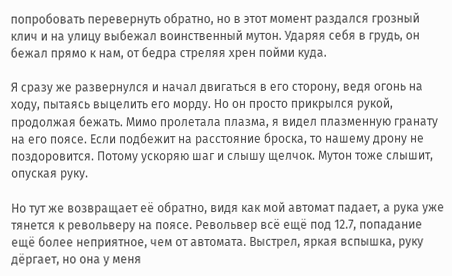попробовать перевернуть обратно, но в этот момент раздался грозный клич и на улицу выбежал воинственный мутон. Ударяя себя в грудь, он бежал прямо к нам, от бедра стреляя хрен пойми куда.

Я сразу же развернулся и начал двигаться в его сторону, ведя огонь на ходу, пытаясь выцелить его морду. Но он просто прикрылся рукой, продолжая бежать. Мимо пролетала плазма, я видел плазменную гранату на его поясе. Если подбежит на расстояние броска, то нашему дрону не поздоровится. Потому ускоряю шаг и слышу щелчок. Мутон тоже слышит, опуская руку.

Но тут же возвращает её обратно, видя как мой автомат падает, а рука уже тянется к револьверу на поясе. Револьвер всё ещё под 12.7, попадание ещё более неприятное, чем от автомата. Выстрел, яркая вспышка, руку дёргает, но она у меня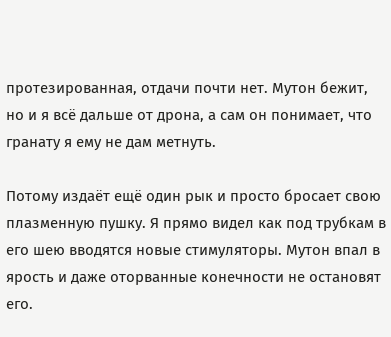протезированная, отдачи почти нет. Мутон бежит, но и я всё дальше от дрона, а сам он понимает, что гранату я ему не дам метнуть.

Потому издаёт ещё один рык и просто бросает свою плазменную пушку. Я прямо видел как под трубкам в его шею вводятся новые стимуляторы. Мутон впал в ярость и даже оторванные конечности не остановят его.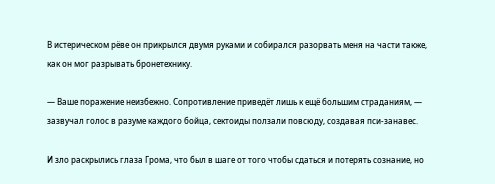В истерическом рёве он прикрылся двумя руками и собирался разорвать меня на части также, как он мог разрывать бронетехнику.

— Ваше поражение неизбежно. Сопротивление приведёт лишь к ещё большим страданиям, — зазвучал голос в разуме каждого бойца, сектоиды ползали повсюду, создавая пси-занавес.

И зло раскрылись глаза Грома, что был в шаге от того чтобы сдаться и потерять сознание, но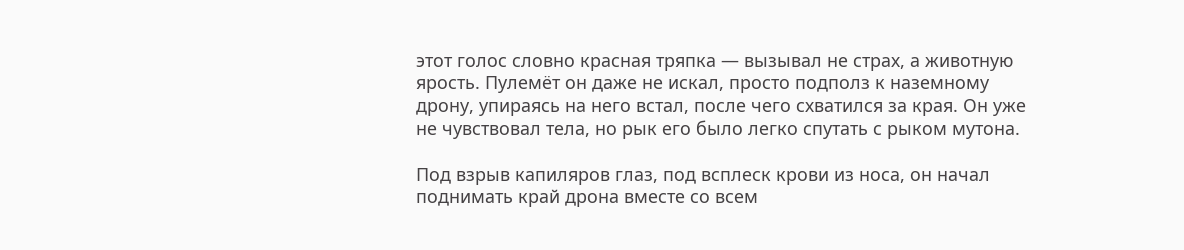этот голос словно красная тряпка — вызывал не страх, а животную ярость. Пулемёт он даже не искал, просто подполз к наземному дрону, упираясь на него встал, после чего схватился за края. Он уже не чувствовал тела, но рык его было легко спутать с рыком мутона.

Под взрыв капиляров глаз, под всплеск крови из носа, он начал поднимать край дрона вместе со всем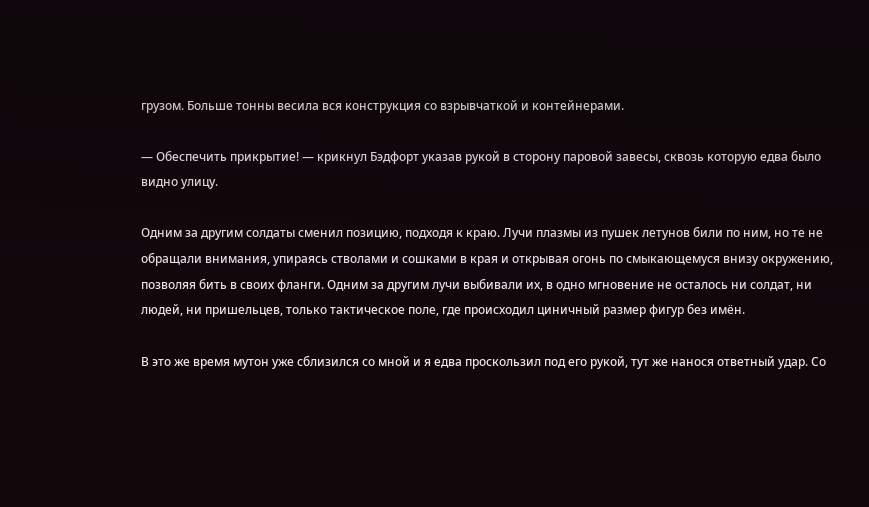грузом. Больше тонны весила вся конструкция со взрывчаткой и контейнерами.

— Обеспечить прикрытие! — крикнул Бэдфорт указав рукой в сторону паровой завесы, сквозь которую едва было видно улицу.

Одним за другим солдаты сменил позицию, подходя к краю. Лучи плазмы из пушек летунов били по ним, но те не обращали внимания, упираясь стволами и сошками в края и открывая огонь по смыкающемуся внизу окружению, позволяя бить в своих фланги. Одним за другим лучи выбивали их, в одно мгновение не осталось ни солдат, ни людей, ни пришельцев, только тактическое поле, где происходил циничный размер фигур без имён.

В это же время мутон уже сблизился со мной и я едва проскользил под его рукой, тут же нанося ответный удар. Со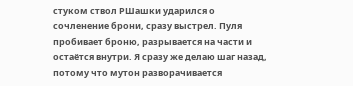стуком ствол РШашки ударился о сочленение брони, сразу выстрел. Пуля пробивает броню, разрывается на части и остаётся внутри. Я сразу же делаю шаг назад, потому что мутон разворачивается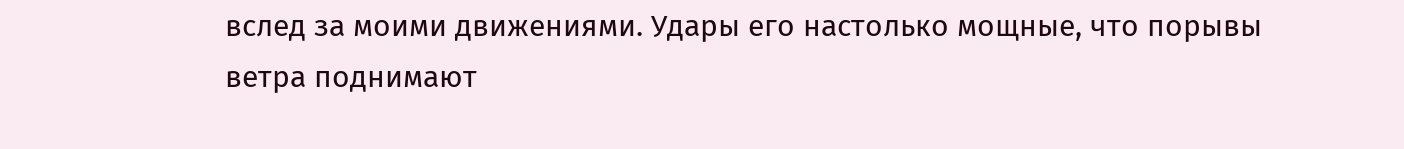вслед за моими движениями. Удары его настолько мощные, что порывы ветра поднимают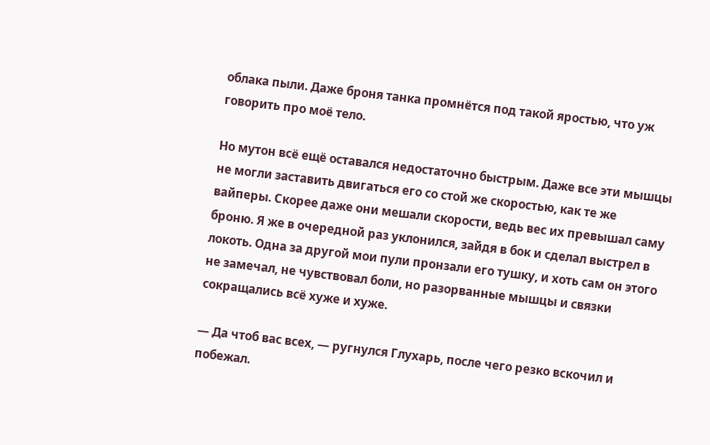облака пыли. Даже броня танка промнётся под такой яростью, что уж говорить про моё тело.

Но мутон всё ещё оставался недостаточно быстрым. Даже все эти мышцы не могли заставить двигаться его со стой же скоростью, как те же вайперы. Скорее даже они мешали скорости, ведь вес их превышал саму броню. Я же в очередной раз уклонился, зайдя в бок и сделал выстрел в локоть. Одна за другой мои пули пронзали его тушку, и хоть сам он этого не замечал, не чувствовал боли, но разорванные мышцы и связки сокращались всё хуже и хуже.

— Да чтоб вас всех, — ругнулся Глухарь, после чего резко вскочил и побежал.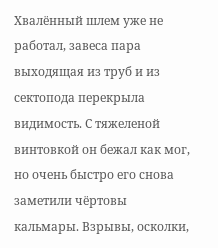Хвалённый шлем уже не работал, завеса пара выходящая из труб и из сектопода перекрыла видимость. С тяжеленой винтовкой он бежал как мог, но очень быстро его снова заметили чёртовы кальмары. Взрывы, осколки,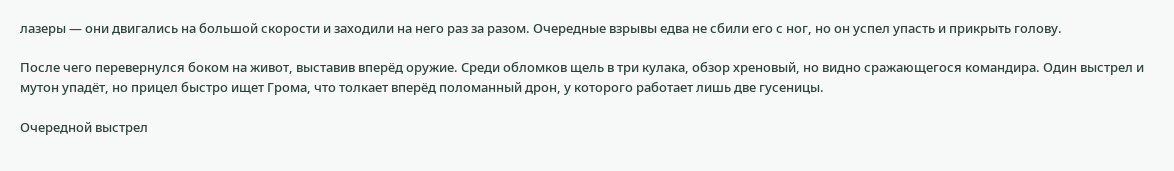лазеры — они двигались на большой скорости и заходили на него раз за разом. Очередные взрывы едва не сбили его с ног, но он успел упасть и прикрыть голову.

После чего перевернулся боком на живот, выставив вперёд оружие. Среди обломков щель в три кулака, обзор хреновый, но видно сражающегося командира. Один выстрел и мутон упадёт, но прицел быстро ищет Грома, что толкает вперёд поломанный дрон, у которого работает лишь две гусеницы.

Очередной выстрел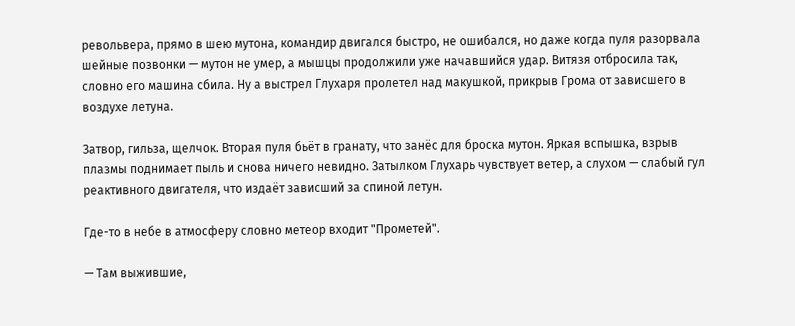револьвера, прямо в шею мутона, командир двигался быстро, не ошибался, но даже когда пуля разорвала шейные позвонки — мутон не умер, а мышцы продолжили уже начавшийся удар. Витязя отбросила так, словно его машина сбила. Ну а выстрел Глухаря пролетел над макушкой, прикрыв Грома от зависшего в воздухе летуна.

Затвор, гильза, щелчок. Вторая пуля бьёт в гранату, что занёс для броска мутон. Яркая вспышка, взрыв плазмы поднимает пыль и снова ничего невидно. Затылком Глухарь чувствует ветер, а слухом — слабый гул реактивного двигателя, что издаёт зависший за спиной летун.

Где-то в небе в атмосферу словно метеор входит "Прометей".

— Там выжившие,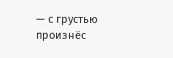— с грустью произнёс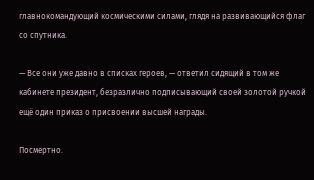главнокомандующий космическими силами, глядя на развивающийся флаг со спутника.

— Все они уже давно в списках героев, — ответил сидящий в том же кабинете президент, безразлично подписывающий своей золотой ручкой ещё один приказ о присвоении высшей награды.

Посмертно.